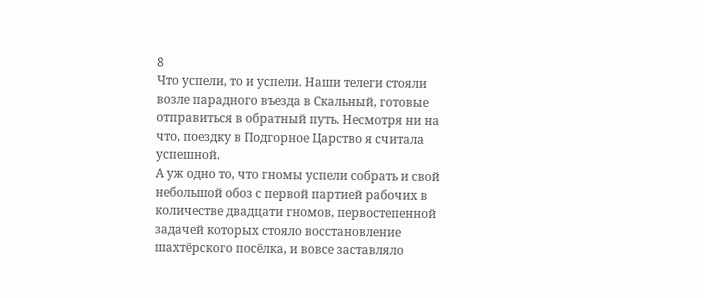8
Что успели, то и успели. Наши телеги стояли возле парадного въезда в Скальный, готовые отправиться в обратный путь. Несмотря ни на что, поездку в Подгорное Царство я считала успешной.
А уж одно то, что гномы успели собрать и свой небольшой обоз с первой партией рабочих в количестве двадцати гномов, первостепенной задачей которых стояло восстановление шахтёрского посёлка, и вовсе заставляло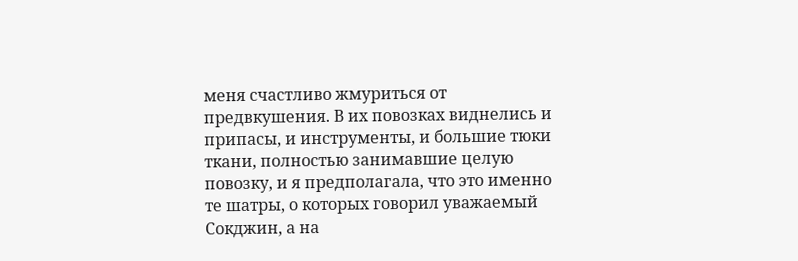меня счастливо жмуриться от предвкушения. В их повозках виднелись и припасы, и инструменты, и большие тюки ткани, полностью занимавшие целую повозку, и я предполагала, что это именно те шатры, о которых говорил уважаемый Сокджин, а на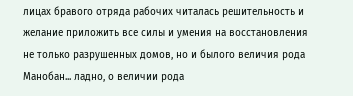лицах бравого отряда рабочих читалась решительность и желание приложить все силы и умения на восстановления не только разрушенных домов, но и былого величия рода Манобан... ладно, о величии рода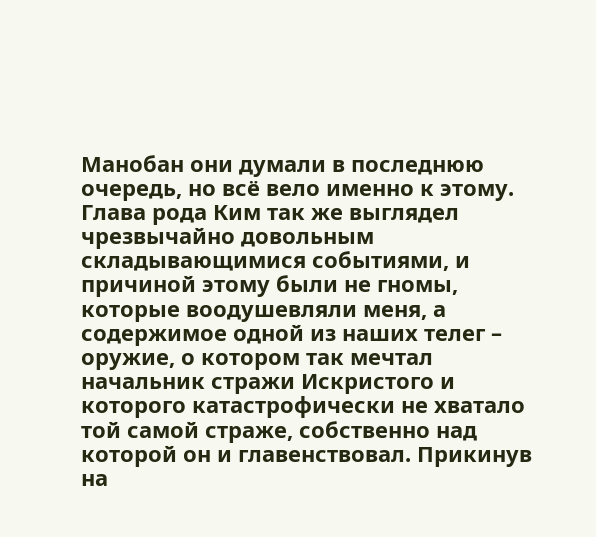Манобан они думали в последнюю очередь, но всё вело именно к этому.
Глава рода Ким так же выглядел чрезвычайно довольным складывающимися событиями, и причиной этому были не гномы, которые воодушевляли меня, а содержимое одной из наших телег – оружие, о котором так мечтал начальник стражи Искристого и которого катастрофически не хватало той самой страже, собственно над которой он и главенствовал. Прикинув на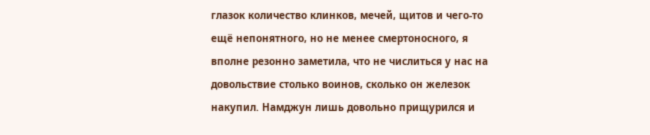глазок количество клинков, мечей, щитов и чего-то ещё непонятного, но не менее смертоносного, я вполне резонно заметила, что не числиться у нас на довольствие столько воинов, сколько он железок накупил. Намджун лишь довольно прищурился и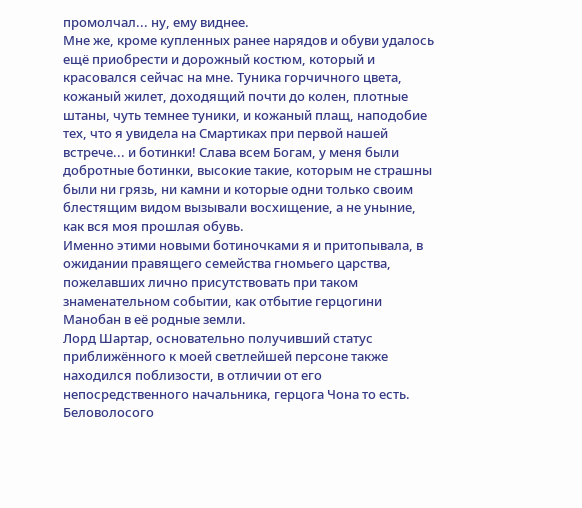промолчал... ну, ему виднее.
Мне же, кроме купленных ранее нарядов и обуви удалось ещё приобрести и дорожный костюм, который и красовался сейчас на мне. Туника горчичного цвета, кожаный жилет, доходящий почти до колен, плотные штаны, чуть темнее туники, и кожаный плащ, наподобие тех, что я увидела на Смартиках при первой нашей встрече... и ботинки! Слава всем Богам, у меня были добротные ботинки, высокие такие, которым не страшны были ни грязь, ни камни и которые одни только своим блестящим видом вызывали восхищение, а не уныние, как вся моя прошлая обувь.
Именно этими новыми ботиночками я и притопывала, в ожидании правящего семейства гномьего царства, пожелавших лично присутствовать при таком знаменательном событии, как отбытие герцогини Манобан в её родные земли.
Лорд Шартар, основательно получивший статус приближённого к моей светлейшей персоне также находился поблизости, в отличии от его непосредственного начальника, герцога Чона то есть. Беловолосого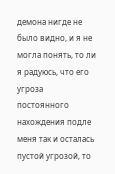демона нигде не было видно, и я не могла понять, то ли я радуюсь, что его угроза постоянного нахождения подле меня так и осталась пустой угрозой, то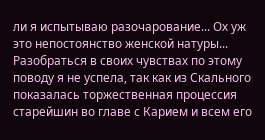ли я испытываю разочарование... Ох уж это непостоянство женской натуры...
Разобраться в своих чувствах по этому поводу я не успела, так как из Скального показалась торжественная процессия старейшин во главе с Карием и всем его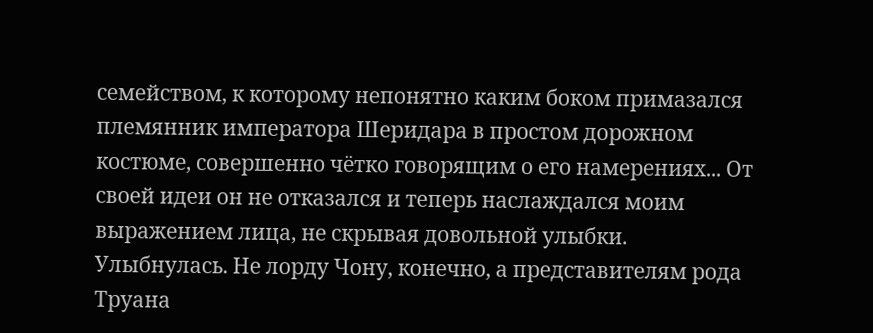семейством, к которому непонятно каким боком примазался племянник императора Шеридара в простом дорожном костюме, совершенно чётко говорящим о его намерениях... От своей идеи он не отказался и теперь наслаждался моим выражением лица, не скрывая довольной улыбки.
Улыбнулась. Не лорду Чону, конечно, а представителям рода Труана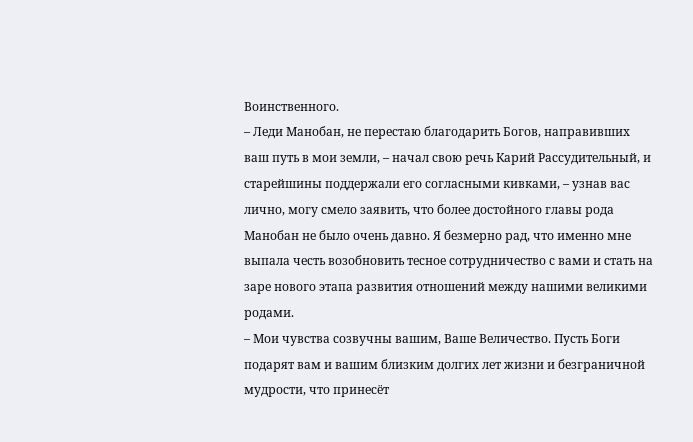Воинственного.
– Леди Манобан, не перестаю благодарить Богов, направивших ваш путь в мои земли, – начал свою речь Карий Рассудительный, и старейшины поддержали его согласными кивками, – узнав вас лично, могу смело заявить, что более достойного главы рода Манобан не было очень давно. Я безмерно рад, что именно мне выпала честь возобновить тесное сотрудничество с вами и стать на заре нового этапа развития отношений между нашими великими родами.
– Мои чувства созвучны вашим, Ваше Величество. Пусть Боги подарят вам и вашим близким долгих лет жизни и безграничной мудрости, что принесёт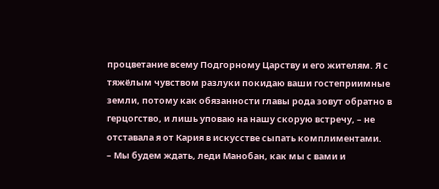процветание всему Подгорному Царству и его жителям. Я с тяжёлым чувством разлуки покидаю ваши гостеприимные земли, потому как обязанности главы рода зовут обратно в герцогство, и лишь уповаю на нашу скорую встречу, – не отставала я от Кария в искусстве сыпать комплиментами.
– Мы будем ждать, леди Манобан, как мы с вами и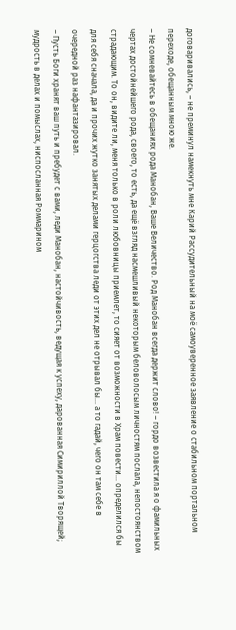договаривались, – не преминул намекнуть мне Карий Рассудительный на моё самоуверенное заявление о стабильном портальном переходе, обещанным мною же.
– Не сомневайтесь в обещаниях рода Манобан, Ваше Величество. Род Манобан всегда держит слово! – гордо возвестила я о фамильных чертах достойнейшего рода, своего, то есть, да ещё взгляд насмешливый некоторым беловолосым личностям послала, непостоянством страдающим. То он, видите ли, меня только в роли любовницы приемлет, то сияет от возможности в Храм повести... определился бы для себя сначала, да и прочих жутко занятых делами герцогства леди от этих дел не отрывал бы... а то гадай, чего он там себе в очередной раз нафантазировал.
– Пусть Боги хранят ваш путь и пребудет с вами, леди Манобан, настойчивость, ведущая к успеху, дарованная Симириллой Творящей; мудрость в делах и помыслах, ниспосланная Роммарином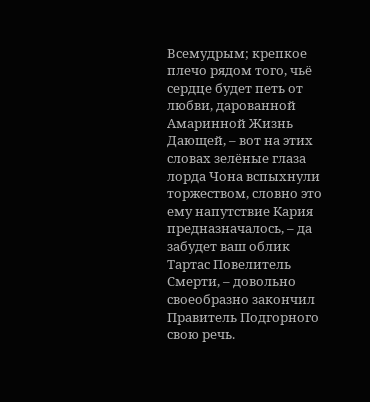Всемудрым; крепкое плечо рядом того, чьё сердце будет петь от любви, дарованной Амаринной Жизнь Дающей, – вот на этих словах зелёные глаза лорда Чона вспыхнули торжеством, словно это ему напутствие Кария предназначалось, – да забудет ваш облик Тартас Повелитель Смерти, – довольно своеобразно закончил Правитель Подгорного свою речь.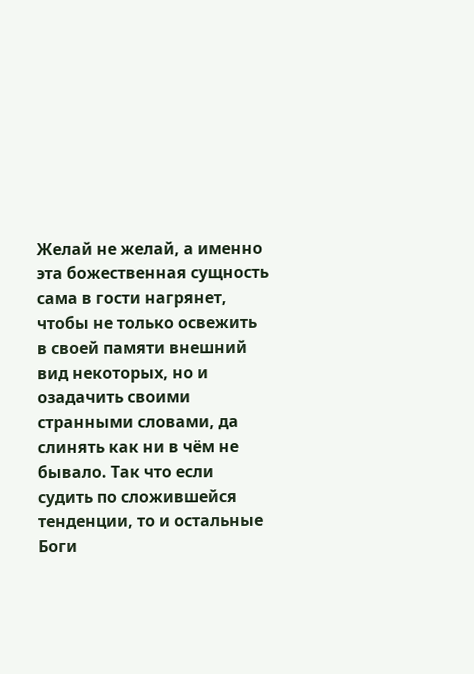Желай не желай, а именно эта божественная сущность сама в гости нагрянет, чтобы не только освежить в своей памяти внешний вид некоторых, но и озадачить своими странными словами, да слинять как ни в чём не бывало. Так что если судить по сложившейся тенденции, то и остальные Боги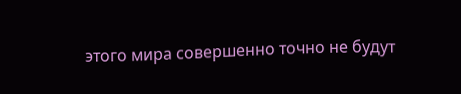этого мира совершенно точно не будут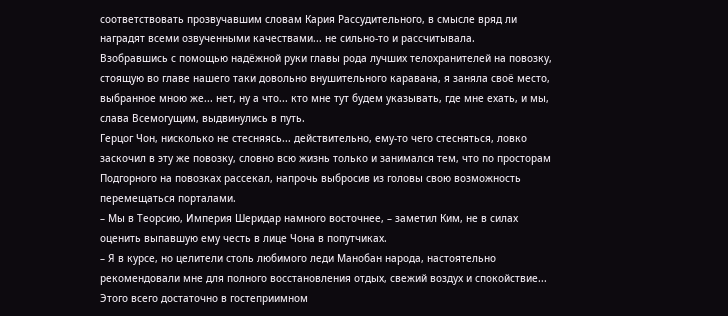соответствовать прозвучавшим словам Кария Рассудительного, в смысле вряд ли наградят всеми озвученными качествами... не сильно-то и рассчитывала.
Взобравшись с помощью надёжной руки главы рода лучших телохранителей на повозку, стоящую во главе нашего таки довольно внушительного каравана, я заняла своё место, выбранное мною же... нет, ну а что... кто мне тут будем указывать, где мне ехать, и мы, слава Всемогущим, выдвинулись в путь.
Герцог Чон, нисколько не стесняясь... действительно, ему-то чего стесняться, ловко заскочил в эту же повозку, словно всю жизнь только и занимался тем, что по просторам Подгорного на повозках рассекал, напрочь выбросив из головы свою возможность перемещаться порталами.
– Мы в Теорсию, Империя Шеридар намного восточнее, – заметил Ким, не в силах оценить выпавшую ему честь в лице Чона в попутчиках.
– Я в курсе, но целители столь любимого леди Манобан народа, настоятельно рекомендовали мне для полного восстановления отдых, свежий воздух и спокойствие... Этого всего достаточно в гостеприимном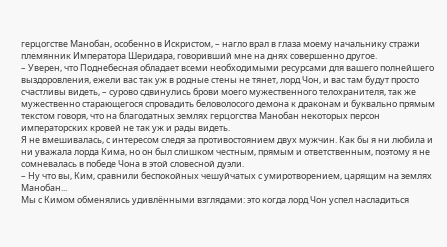герцогстве Манобан, особенно в Искристом, – нагло врал в глаза моему начальнику стражи племянник Императора Шеридара, говоривший мне на днях совершенно другое.
– Уверен, что Поднебесная обладает всеми необходимыми ресурсами для вашего полнейшего выздоровления, ежели вас так уж в родные стены не тянет, лорд Чон, и вас там будут просто счастливы видеть, – сурово сдвинулись брови моего мужественного телохранителя, так же мужественно старающегося спровадить беловолосого демона к драконам и буквально прямым текстом говоря, что на благодатных землях герцогства Манобан некоторых персон императорских кровей не так уж и рады видеть.
Я не вмешивалась, с интересом следя за противостоянием двух мужчин. Как бы я ни любила и ни уважала лорда Кима, но он был слишком честным, прямым и ответственным, поэтому я не сомневалась в победе Чона в этой словесной дуэли.
– Ну что вы, Ким, сравнили беспокойных чешуйчатых с умиротворением, царящим на землях Манобан...
Мы с Кимом обменялись удивлёнными взглядами: это когда лорд Чон успел насладиться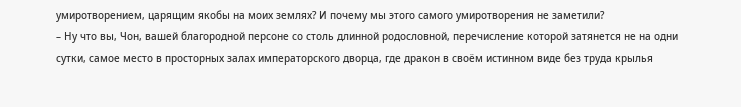умиротворением, царящим якобы на моих землях? И почему мы этого самого умиротворения не заметили?
– Ну что вы, Чон, вашей благородной персоне со столь длинной родословной, перечисление которой затянется не на одни сутки, самое место в просторных залах императорского дворца, где дракон в своём истинном виде без труда крылья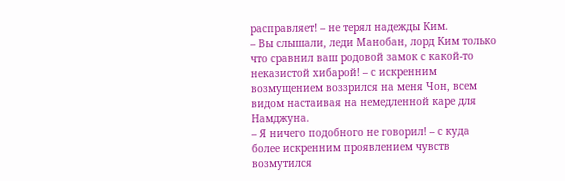расправляет! – не терял надежды Ким.
– Вы слышали, леди Манобан, лорд Ким только что сравнил ваш родовой замок с какой-то неказистой хибарой! – с искренним возмущением воззрился на меня Чон, всем видом настаивая на немедленной каре для Намджуна.
– Я ничего подобного не говорил! – с куда более искренним проявлением чувств возмутился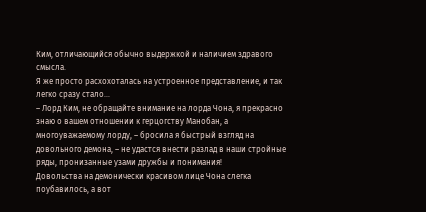Ким, отличающийся обычно выдержкой и наличием здравого смысла.
Я же просто расхохоталась на устроенное представление, и так легко сразу стало...
– Лорд Ким, не обращайте внимание на лорда Чона, я прекрасно знаю о вашем отношении к герцогству Манобан, а многоуважаемому лорду, – бросила я быстрый взгляд на довольного демона, – не удастся внести разлад в наши стройные ряды, пронизанные узами дружбы и понимания!
Довольства на демонически красивом лице Чона слегка поубавилось, а вот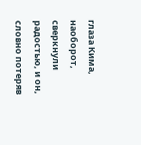глаза Кима, наоборот, сверкнули радостью, и он, словно потеряв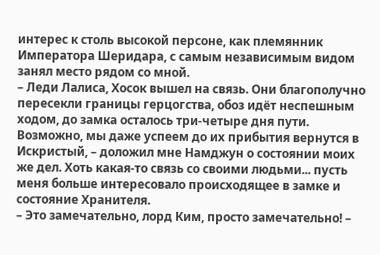интерес к столь высокой персоне, как племянник Императора Шеридара, с самым независимым видом занял место рядом со мной.
– Леди Лалиса, Хосок вышел на связь. Они благополучно пересекли границы герцогства, обоз идёт неспешным ходом, до замка осталось три-четыре дня пути. Возможно, мы даже успеем до их прибытия вернутся в Искристый, – доложил мне Намджун о состоянии моих же дел. Хоть какая-то связь со своими людьми... пусть меня больше интересовало происходящее в замке и состояние Хранителя.
– Это замечательно, лорд Ким, просто замечательно! –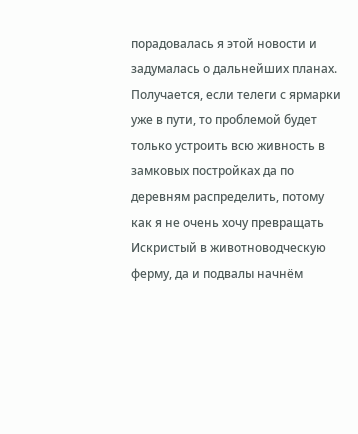порадовалась я этой новости и задумалась о дальнейших планах.
Получается, если телеги с ярмарки уже в пути, то проблемой будет только устроить всю живность в замковых постройках да по деревням распределить, потому как я не очень хочу превращать Искристый в животноводческую ферму, да и подвалы начнём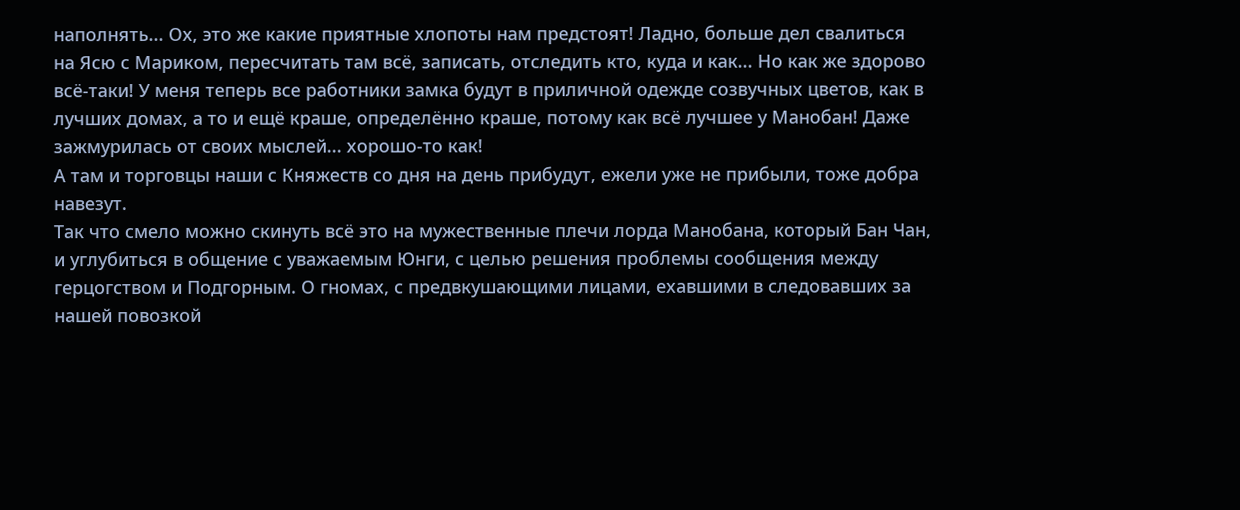наполнять... Ох, это же какие приятные хлопоты нам предстоят! Ладно, больше дел свалиться на Ясю с Мариком, пересчитать там всё, записать, отследить кто, куда и как... Но как же здорово всё-таки! У меня теперь все работники замка будут в приличной одежде созвучных цветов, как в лучших домах, а то и ещё краше, определённо краше, потому как всё лучшее у Манобан! Даже зажмурилась от своих мыслей... хорошо-то как!
А там и торговцы наши с Княжеств со дня на день прибудут, ежели уже не прибыли, тоже добра навезут.
Так что смело можно скинуть всё это на мужественные плечи лорда Манобана, который Бан Чан, и углубиться в общение с уважаемым Юнги, с целью решения проблемы сообщения между герцогством и Подгорным. О гномах, с предвкушающими лицами, ехавшими в следовавших за нашей повозкой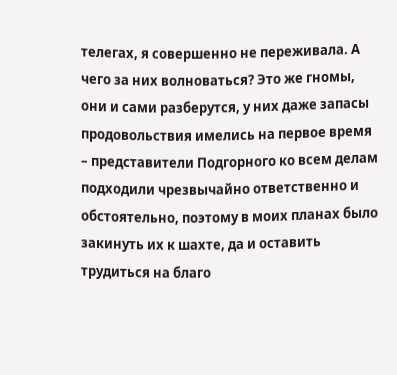телегах, я совершенно не переживала. А чего за них волноваться? Это же гномы, они и сами разберутся, у них даже запасы продовольствия имелись на первое время – представители Подгорного ко всем делам подходили чрезвычайно ответственно и обстоятельно, поэтому в моих планах было закинуть их к шахте, да и оставить трудиться на благо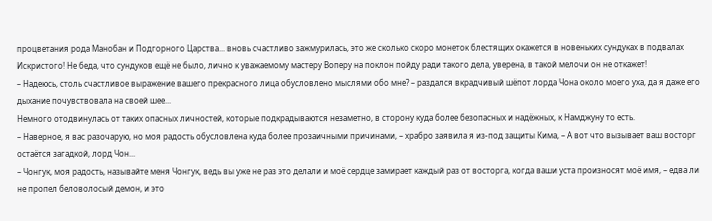процветания рода Манобан и Подгорного Царства... вновь счастливо зажмурилась, это же сколько скоро монеток блестящих окажется в новеньких сундуках в подвалах Искристого! Не беда, что сундуков ещё не было, лично к уважаемому мастеру Воперу на поклон пойду ради такого дела, уверена, в такой мелочи он не откажет!
– Надеюсь, столь счастливое выражение вашего прекрасного лица обусловлено мыслями обо мне? – раздался вкрадчивый шёпот лорда Чона около моего уха, да я даже его дыхание почувствовала на своей шее...
Немного отодвинулась от таких опасных личностей, которые подкрадываются незаметно, в сторону куда более безопасных и надёжных, к Намджуну то есть.
– Наверное, я вас разочарую, но моя радость обусловлена куда более прозаичными причинами, – храбро заявила я из-под защиты Кима, – А вот что вызывает ваш восторг остаётся загадкой, лорд Чон...
– Чонгук, моя радость, называйте меня Чонгук, ведь вы уже не раз это делали и моё сердце замирает каждый раз от восторга, когда ваши уста произносят моё имя, – едва ли не пропел беловолосый демон, и это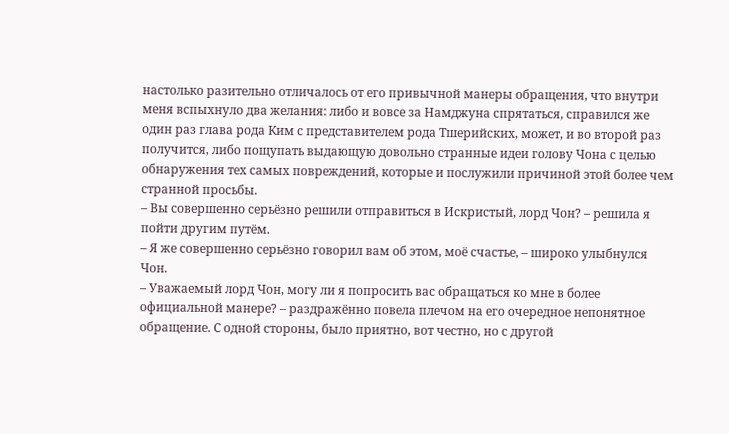настолько разительно отличалось от его привычной манеры обращения, что внутри меня вспыхнуло два желания: либо и вовсе за Намджуна спрятаться, справился же один раз глава рода Ким с представителем рода Тшерийских, может, и во второй раз получится, либо пощупать выдающую довольно странные идеи голову Чона с целью обнаружения тех самых повреждений, которые и послужили причиной этой более чем странной просьбы.
– Вы совершенно серьёзно решили отправиться в Искристый, лорд Чон? – решила я пойти другим путём.
– Я же совершенно серьёзно говорил вам об этом, моё счастье, – широко улыбнулся Чон.
– Уважаемый лорд Чон, могу ли я попросить вас обращаться ко мне в более официальной манере? – раздражённо повела плечом на его очередное непонятное обращение. С одной стороны, было приятно, вот честно, но с другой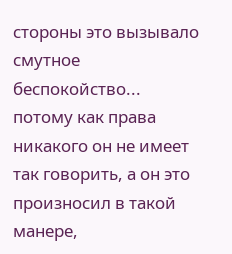стороны это вызывало смутное беспокойство... потому как права никакого он не имеет так говорить, а он это произносил в такой манере,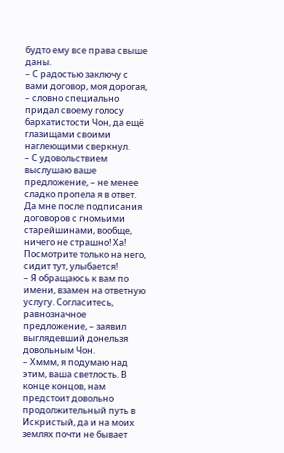будто ему все права свыше даны.
– С радостью заключу с вами договор, моя дорогая, – словно специально придал своему голосу бархатистости Чон, да ещё глазищами своими наглеющими сверкнул.
– С удовольствием выслушаю ваше предложение, – не менее сладко пропела я в ответ.
Да мне после подписания договоров с гномьими старейшинами, вообще, ничего не страшно! Ха! Посмотрите только на него, сидит тут, улыбается!
– Я обращаюсь к вам по имени, взамен на ответную услугу. Согласитесь, равнозначное предложение, – заявил выглядевший донельзя довольным Чон.
– Хммм, я подумаю над этим, ваша светлость. В конце концов, нам предстоит довольно продолжительный путь в Искристый, да и на моих землях почти не бывает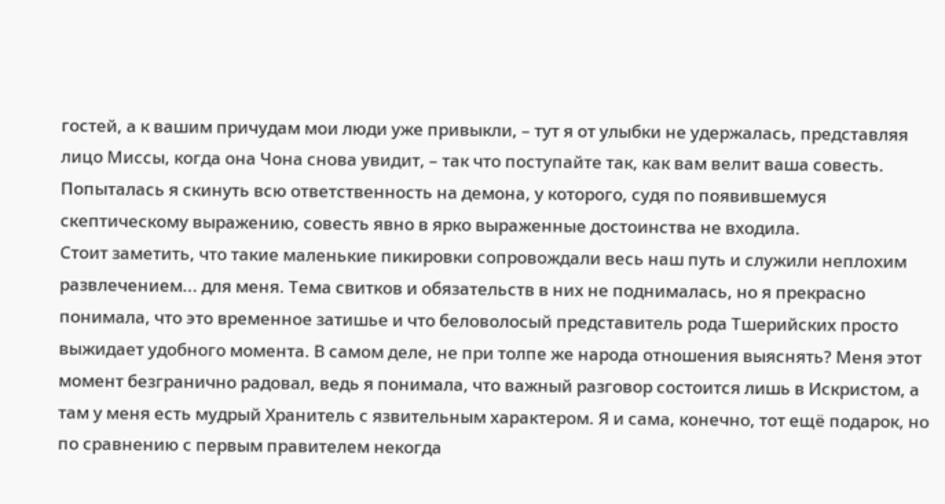гостей, а к вашим причудам мои люди уже привыкли, – тут я от улыбки не удержалась, представляя лицо Миссы, когда она Чона снова увидит, – так что поступайте так, как вам велит ваша совесть.
Попыталась я скинуть всю ответственность на демона, у которого, судя по появившемуся скептическому выражению, совесть явно в ярко выраженные достоинства не входила.
Стоит заметить, что такие маленькие пикировки сопровождали весь наш путь и служили неплохим развлечением... для меня. Тема свитков и обязательств в них не поднималась, но я прекрасно понимала, что это временное затишье и что беловолосый представитель рода Тшерийских просто выжидает удобного момента. В самом деле, не при толпе же народа отношения выяснять? Меня этот момент безгранично радовал, ведь я понимала, что важный разговор состоится лишь в Искристом, а там у меня есть мудрый Хранитель с язвительным характером. Я и сама, конечно, тот ещё подарок, но по сравнению с первым правителем некогда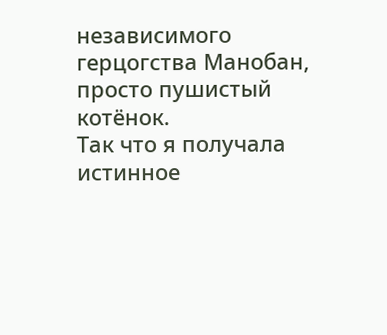независимого герцогства Манобан, просто пушистый котёнок.
Так что я получала истинное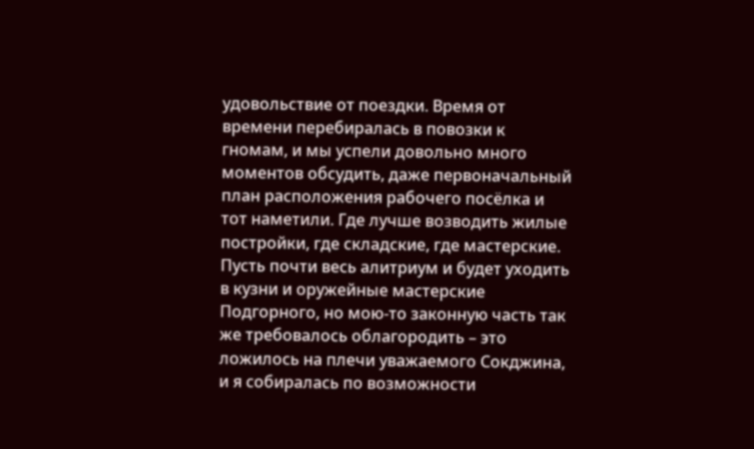удовольствие от поездки. Время от времени перебиралась в повозки к гномам, и мы успели довольно много моментов обсудить, даже первоначальный план расположения рабочего посёлка и тот наметили. Где лучше возводить жилые постройки, где складские, где мастерские. Пусть почти весь алитриум и будет уходить в кузни и оружейные мастерские Подгорного, но мою-то законную часть так же требовалось облагородить – это ложилось на плечи уважаемого Сокджина, и я собиралась по возможности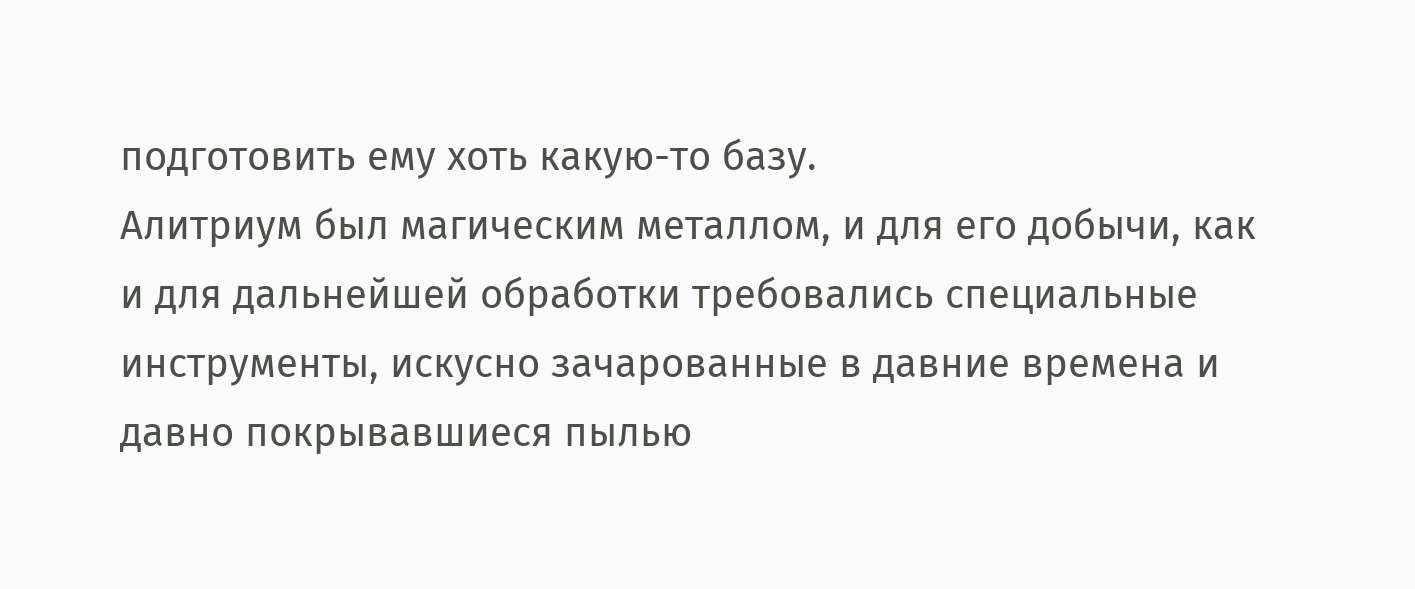подготовить ему хоть какую-то базу.
Алитриум был магическим металлом, и для его добычи, как и для дальнейшей обработки требовались специальные инструменты, искусно зачарованные в давние времена и давно покрывавшиеся пылью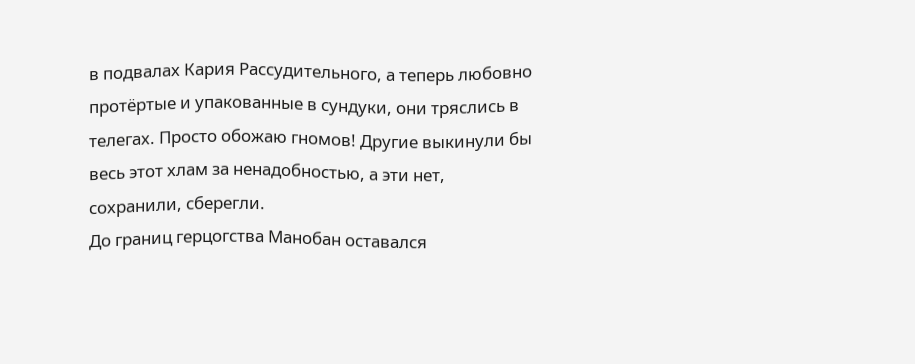в подвалах Кария Рассудительного, а теперь любовно протёртые и упакованные в сундуки, они тряслись в телегах. Просто обожаю гномов! Другие выкинули бы весь этот хлам за ненадобностью, а эти нет, сохранили, сберегли.
До границ герцогства Манобан оставался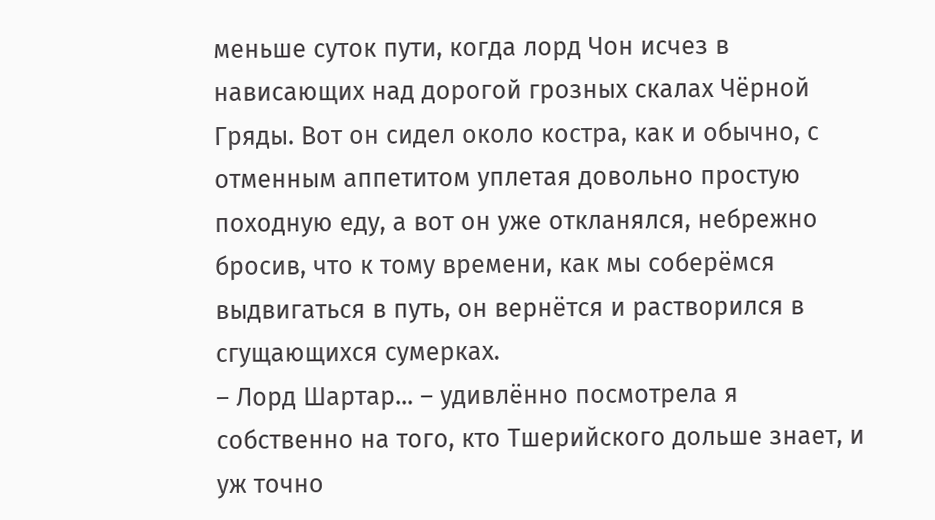меньше суток пути, когда лорд Чон исчез в нависающих над дорогой грозных скалах Чёрной Гряды. Вот он сидел около костра, как и обычно, с отменным аппетитом уплетая довольно простую походную еду, а вот он уже откланялся, небрежно бросив, что к тому времени, как мы соберёмся выдвигаться в путь, он вернётся и растворился в сгущающихся сумерках.
– Лорд Шартар... – удивлённо посмотрела я собственно на того, кто Тшерийского дольше знает, и уж точно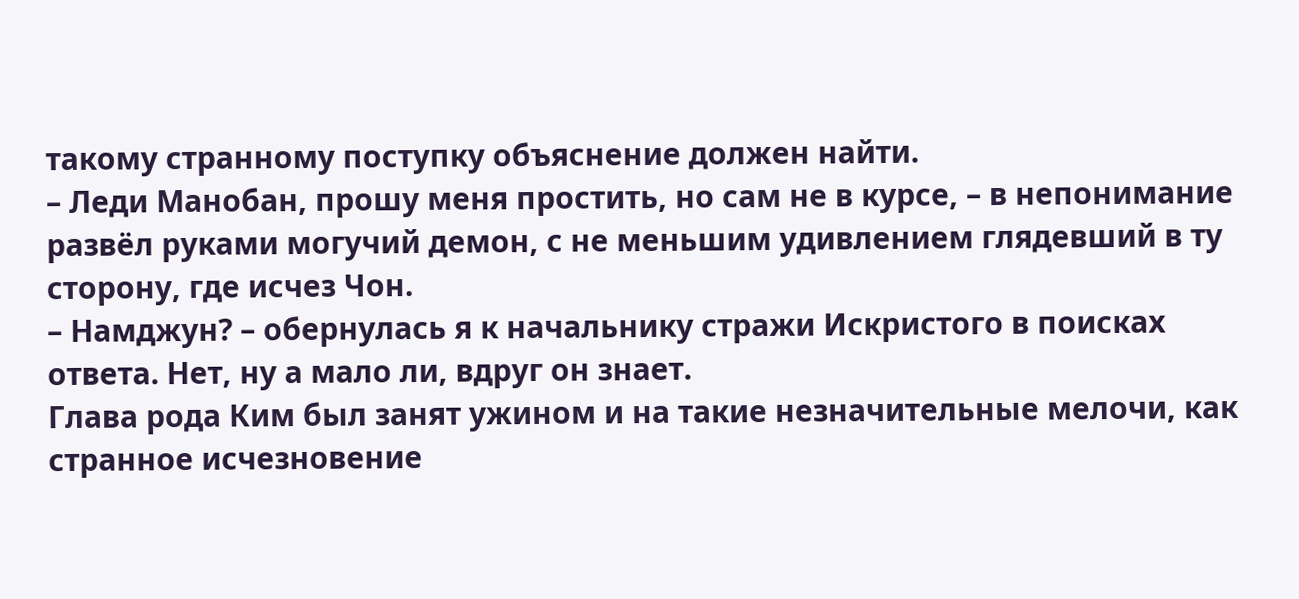такому странному поступку объяснение должен найти.
– Леди Манобан, прошу меня простить, но сам не в курсе, – в непонимание развёл руками могучий демон, с не меньшим удивлением глядевший в ту сторону, где исчез Чон.
– Намджун? – обернулась я к начальнику стражи Искристого в поисках ответа. Нет, ну а мало ли, вдруг он знает.
Глава рода Ким был занят ужином и на такие незначительные мелочи, как странное исчезновение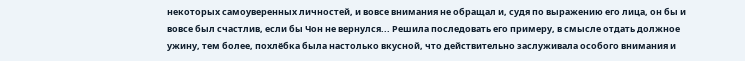некоторых самоуверенных личностей, и вовсе внимания не обращал и, судя по выражению его лица, он бы и вовсе был счастлив, если бы Чон не вернулся... Решила последовать его примеру, в смысле отдать должное ужину, тем более, похлёбка была настолько вкусной, что действительно заслуживала особого внимания и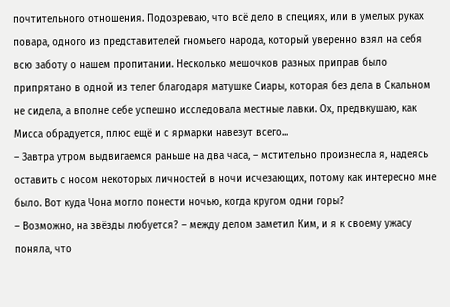почтительного отношения. Подозреваю, что всё дело в специях, или в умелых руках повара, одного из представителей гномьего народа, который уверенно взял на себя всю заботу о нашем пропитании. Несколько мешочков разных приправ было припрятано в одной из телег благодаря матушке Сиары, которая без дела в Скальном не сидела, а вполне себе успешно исследовала местные лавки. Ох, предвкушаю, как Мисса обрадуется, плюс ещё и с ярмарки навезут всего...
– Завтра утром выдвигаемся раньше на два часа, – мстительно произнесла я, надеясь оставить с носом некоторых личностей в ночи исчезающих, потому как интересно мне было. Вот куда Чона могло понести ночью, когда кругом одни горы?
– Возможно, на звёзды любуется? – между делом заметил Ким, и я к своему ужасу поняла, что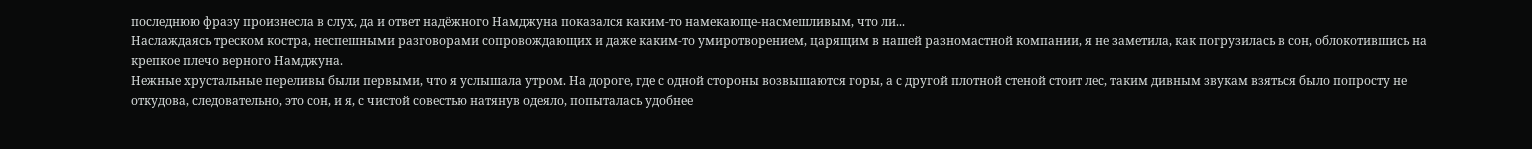последнюю фразу произнесла в слух, да и ответ надёжного Намджуна показался каким-то намекающе-насмешливым, что ли...
Наслаждаясь треском костра, неспешными разговорами сопровождающих и даже каким-то умиротворением, царящим в нашей разномастной компании, я не заметила, как погрузилась в сон, облокотившись на крепкое плечо верного Намджуна.
Нежные хрустальные переливы были первыми, что я услышала утром. На дороге, где с одной стороны возвышаются горы, а с другой плотной стеной стоит лес, таким дивным звукам взяться было попросту не откудова, следовательно, это сон, и я, с чистой совестью натянув одеяло, попыталась удобнее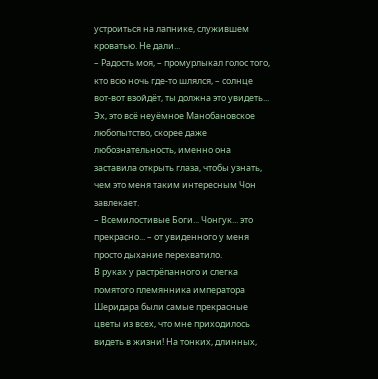устроиться на лапнике, служившем кроватью. Не дали...
– Радость моя, – промурлыкал голос того, кто всю ночь где-то шлялся, – солнце вот-вот взойдёт, ты должна это увидеть...
Эх, это всё неуёмное Манобановское любопытство, скорее даже любознательность, именно она заставила открыть глаза, чтобы узнать, чем это меня таким интересным Чон завлекает.
– Всемилостивые Боги... Чонгук... это прекрасно... – от увиденного у меня просто дыхание перехватило.
В руках у растрёпанного и слегка помятого племянника императора Шеридара были самые прекрасные цветы из всех, что мне приходилось видеть в жизни! На тонких, длинных,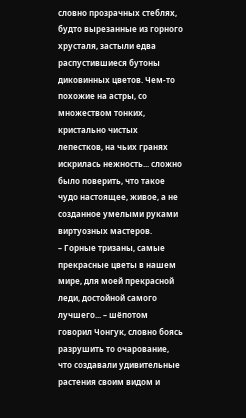словно прозрачных стеблях, будто вырезанные из горного хрусталя, застыли едва распустившиеся бутоны диковинных цветов. Чем-то похожие на астры, со множеством тонких, кристально чистых лепестков, на чьих гранях искрилась нежность... сложно было поверить, что такое чудо настоящее, живое, а не созданное умелыми руками виртуозных мастеров.
– Горные тризаны, самые прекрасные цветы в нашем мире, для моей прекрасной леди, достойной самого лучшего... – шёпотом говорил Чонгук, словно боясь разрушить то очарование, что создавали удивительные растения своим видом и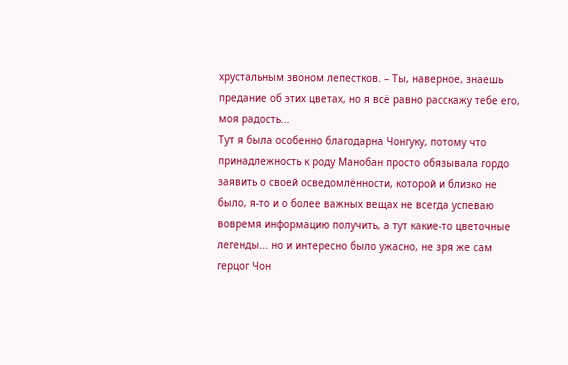хрустальным звоном лепестков. – Ты, наверное, знаешь предание об этих цветах, но я всё равно расскажу тебе его, моя радость...
Тут я была особенно благодарна Чонгуку, потому что принадлежность к роду Манобан просто обязывала гордо заявить о своей осведомлённости, которой и близко не было, я-то и о более важных вещах не всегда успеваю вовремя информацию получить, а тут какие-то цветочные легенды... но и интересно было ужасно, не зря же сам герцог Чон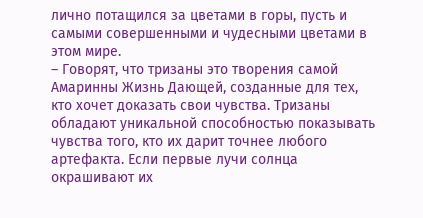лично потащился за цветами в горы, пусть и самыми совершенными и чудесными цветами в этом мире.
– Говорят, что тризаны это творения самой Амаринны Жизнь Дающей, созданные для тех, кто хочет доказать свои чувства. Тризаны обладают уникальной способностью показывать чувства того, кто их дарит точнее любого артефакта. Если первые лучи солнца окрашивают их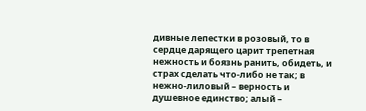дивные лепестки в розовый, то в сердце дарящего царит трепетная нежность и боязнь ранить, обидеть, и страх сделать что-либо не так; в нежно-лиловый – верность и душевное единство; алый –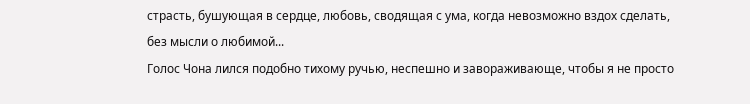страсть, бушующая в сердце, любовь, сводящая с ума, когда невозможно вздох сделать, без мысли о любимой...
Голос Чона лился подобно тихому ручью, неспешно и завораживающе, чтобы я не просто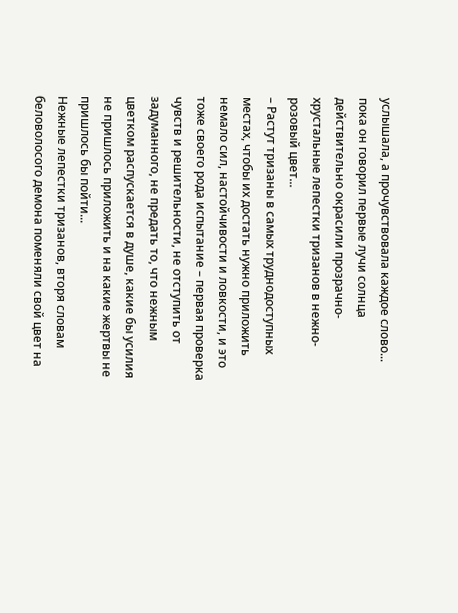услышала, а прочувствовала каждое слово... пока он говорил первые лучи солнца действительно окрасили прозрачно-хрустальные лепестки тризанов в нежно-розовый цвет...
– Растут тризаны в самых труднодоступных местах, чтобы их достать нужно приложить немало сил, настойчивости и ловкости, и это тоже своего рода испытание – первая проверка чувств и решительности, не отступить от задуманного, не предать то, что нежным цветком распускается в душе, какие бы усилия не пришлось приложить и на какие жертвы не пришлось бы пойти...
Нежные лепестки тризанов, вторя словам беловолосого демона поменяли свой цвет на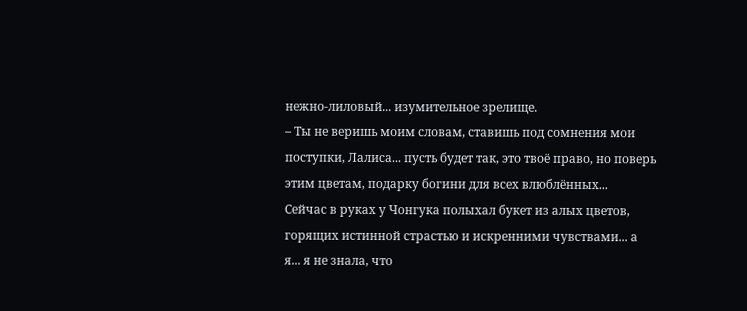нежно-лиловый... изумительное зрелище.
– Ты не веришь моим словам, ставишь под сомнения мои поступки, Лалиса... пусть будет так, это твоё право, но поверь этим цветам, подарку богини для всех влюблённых...
Сейчас в руках у Чонгука полыхал букет из алых цветов, горящих истинной страстью и искренними чувствами... а я... я не знала, что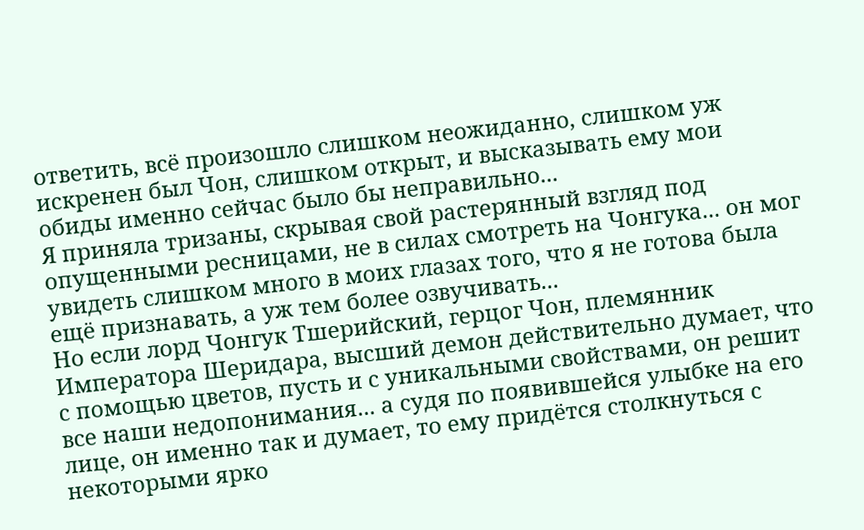ответить, всё произошло слишком неожиданно, слишком уж искренен был Чон, слишком открыт, и высказывать ему мои обиды именно сейчас было бы неправильно...
Я приняла тризаны, скрывая свой растерянный взгляд под опущенными ресницами, не в силах смотреть на Чонгука... он мог увидеть слишком много в моих глазах того, что я не готова была ещё признавать, а уж тем более озвучивать...
Но если лорд Чонгук Тшерийский, герцог Чон, племянник Императора Шеридара, высший демон действительно думает, что с помощью цветов, пусть и с уникальными свойствами, он решит все наши недопонимания... а судя по появившейся улыбке на его лице, он именно так и думает, то ему придётся столкнуться с некоторыми ярко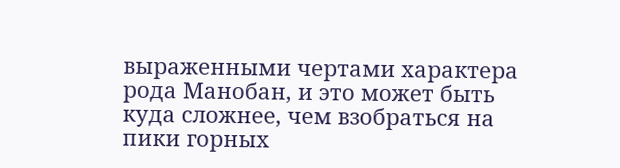выраженными чертами характера рода Манобан, и это может быть куда сложнее, чем взобраться на пики горных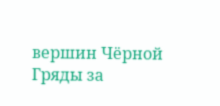вершин Чёрной Гряды за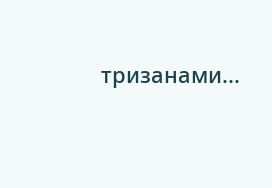тризанами...